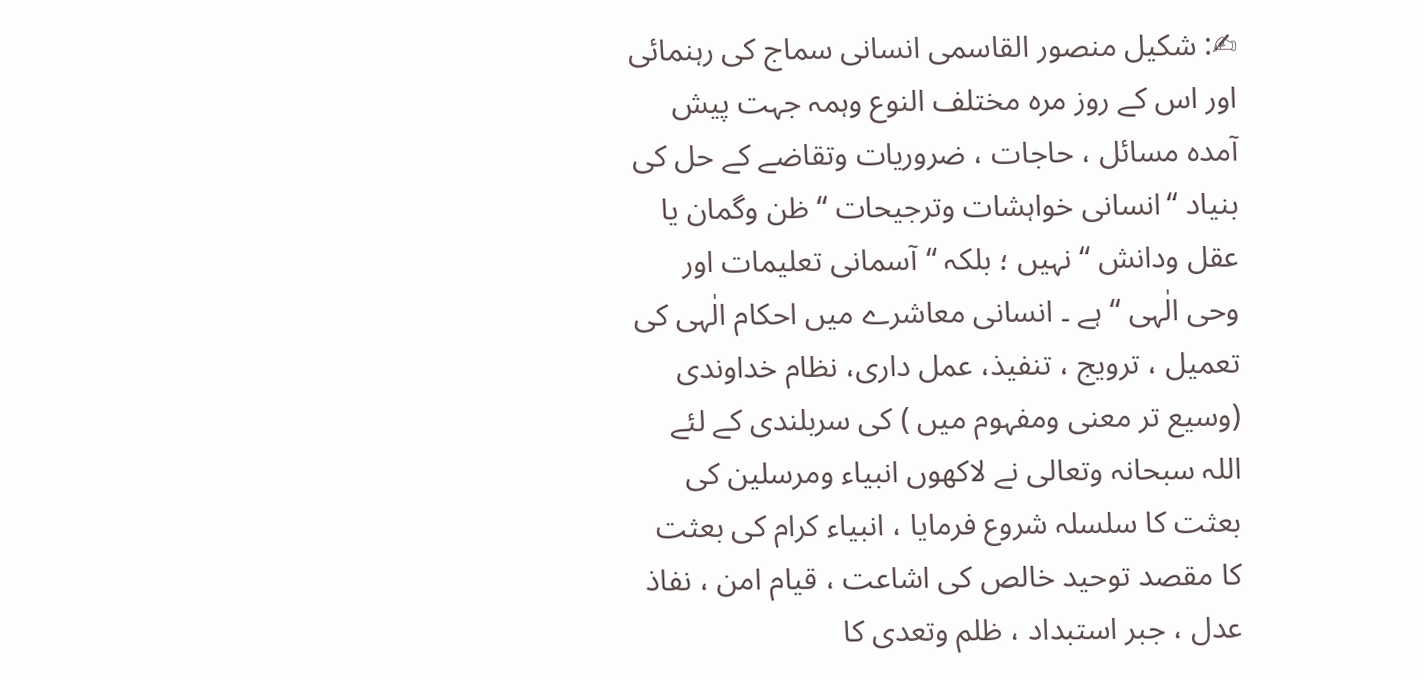✍: شکیل منصور القاسمی انسانی سماج کی رہنمائی اور اس کے روز مرہ مختلف النوع وہمہ جہت پیش آمدہ مسائل ، حاجات ، ضروریات وتقاضے کے حل کی بنیاد “انسانی خواہشات وترجیحات “ ظن وگمان یا عقل ودانش “ نہیں ؛ بلکہ “آسمانی تعلیمات اور وحی الٰہی “ ہے ۔ انسانی معاشرے میں احکام الٰہی کی تعمیل ، ترویج ، تنفیذ، عمل داری، نظام خداوندی (وسیع تر معنی ومفہوم میں ) کی سربلندی کے لئے اللہ سبحانہ وتعالی نے لاکھوں انبیاء ومرسلین کی بعثت کا سلسلہ شروع فرمایا ، انبیاء کرام کی بعثت کا مقصد توحید خالص کی اشاعت ، قیام امن ، نفاذ عدل ، جبر استبداد ، ظلم وتعدی کا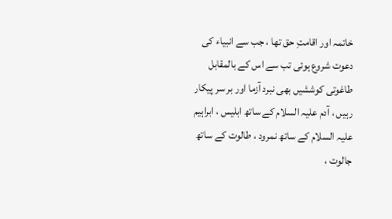خاتمہ اور اقامتِ حق تھا ، جب سے انبیاء کی دعوت شروع ہوئی تب سے اس کے بالمقابل طاغوتی کوششیں بھی نبرد آزما اور بر سر پیکار رہیں ، آدم علیہ السلام کے ساتھ ابلیس ، ابراہیم علیہ السلام کے ساتھ نمرود ، طالوت کے ساتھ جالوت ،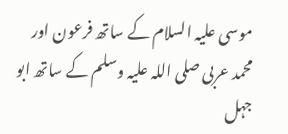موسی علیہ السلام کے ساتھ فرعون اور محمد عربی صلی اللہ علیہ وسلم کے ساتھ ابو جہل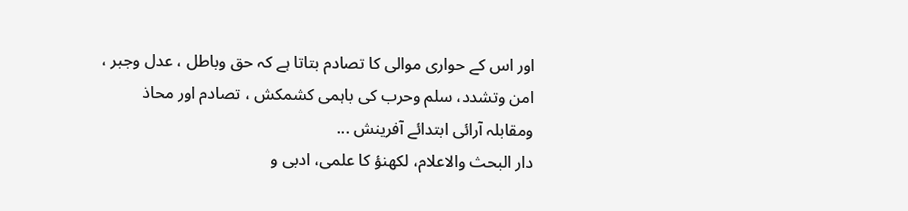اور اس کے حواری موالی کا تصادم بتاتا ہے کہ حق وباطل ، عدل وجبر ، امن وتشدد، سلم وحرب کی باہمی کشمکش ، تصادم اور محاذ ومقابلہ آرائی ابتدائے آفرینش ...
دار البحث والاعلام، لکھنؤ کا علمی، ادبی و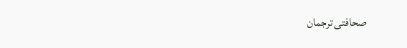صحافتی ترجمان